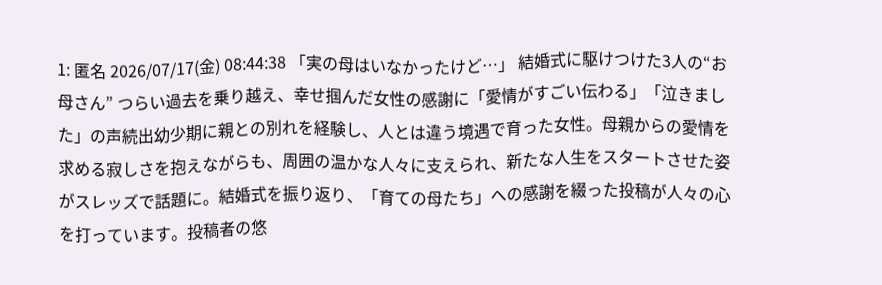1: 匿名 2026/07/17(金) 08:44:38 「実の母はいなかったけど…」 結婚式に駆けつけた3人の“お母さん” つらい過去を乗り越え、幸せ掴んだ女性の感謝に「愛情がすごい伝わる」「泣きました」の声続出幼少期に親との別れを経験し、人とは違う境遇で育った女性。母親からの愛情を求める寂しさを抱えながらも、周囲の温かな人々に支えられ、新たな人生をスタートさせた姿がスレッズで話題に。結婚式を振り返り、「育ての母たち」への感謝を綴った投稿が人々の心を打っています。投稿者の悠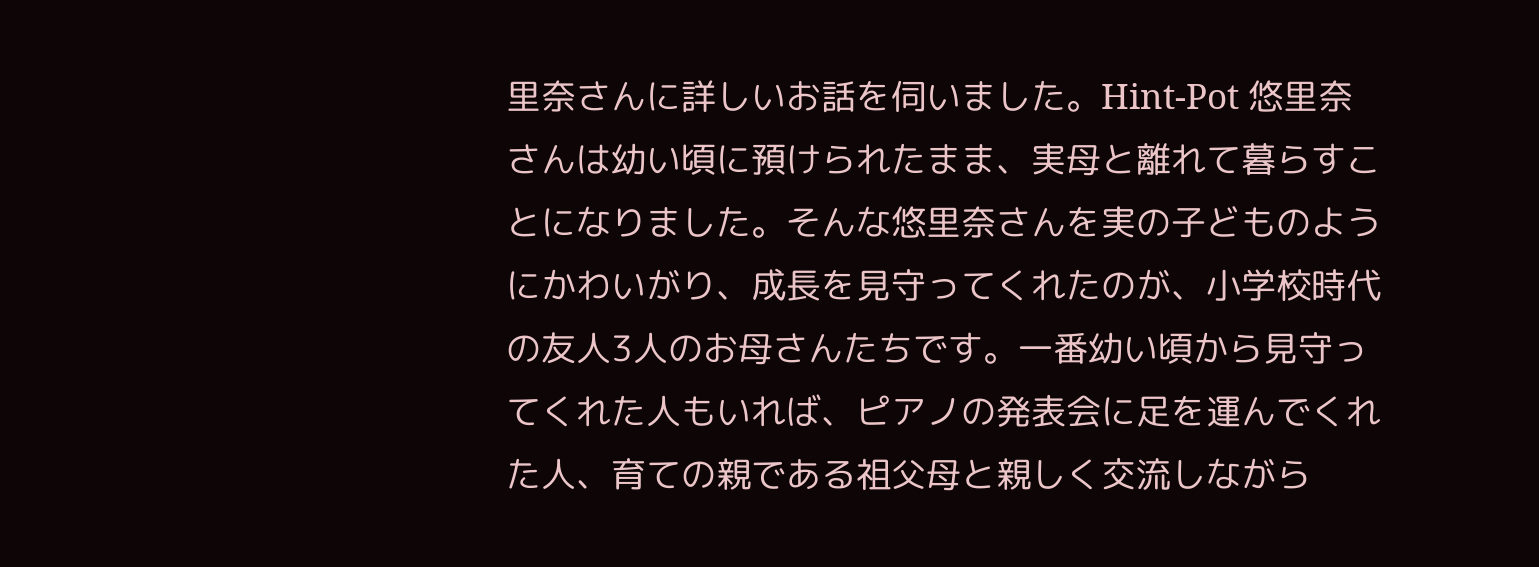里奈さんに詳しいお話を伺いました。Hint-Pot 悠里奈さんは幼い頃に預けられたまま、実母と離れて暮らすことになりました。そんな悠里奈さんを実の子どものようにかわいがり、成長を見守ってくれたのが、小学校時代の友人3人のお母さんたちです。一番幼い頃から見守ってくれた人もいれば、ピアノの発表会に足を運んでくれた人、育ての親である祖父母と親しく交流しながら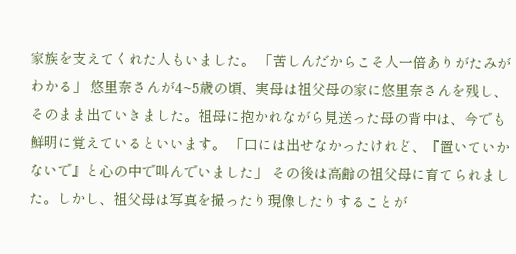家族を支えてくれた人もいました。 「苦しんだからこそ人一倍ありがたみがわかる」 悠里奈さんが4~5歳の頃、実母は祖父母の家に悠里奈さんを残し、そのまま出ていきました。祖母に抱かれながら見送った母の背中は、今でも鮮明に覚えているといいます。 「口には出せなかったけれど、『置いていかないで』と心の中で叫んでいました」 その後は高齢の祖父母に育てられました。しかし、祖父母は写真を撮ったり現像したりすることが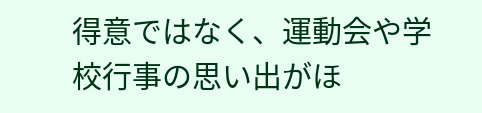得意ではなく、運動会や学校行事の思い出がほ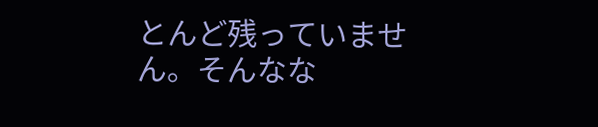とんど残っていません。そんなな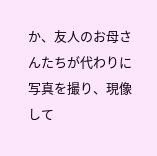か、友人のお母さんたちが代わりに写真を撮り、現像して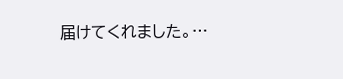届けてくれました。…